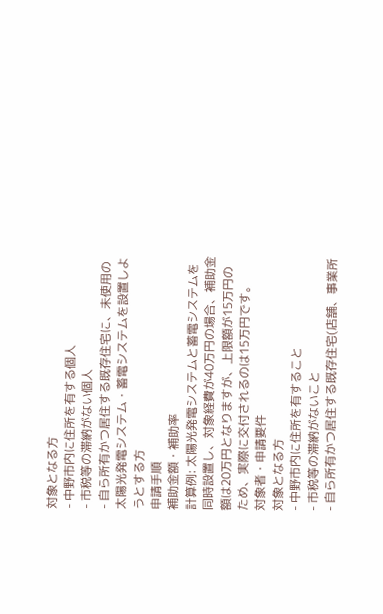対象となる方
- 中野市内に住所を有する個人
- 市税等の滞納がない個人
- 自ら所有かつ居住する既存住宅に、未使用の太陽光発電システム・蓄電システムを設置しようとする方
申請手順
補助金額・補助率
計算例: 太陽光発電システムと蓄電システムを同時設置し、対象経費が40万円の場合、補助金額は20万円となりますが、上限額が15万円のため、実際に交付されるのは15万円です。
対象者・申請要件
対象となる方
- 中野市内に住所を有すること
- 市税等の滞納がないこと
- 自ら所有かつ居住する既存住宅(店舗、事業所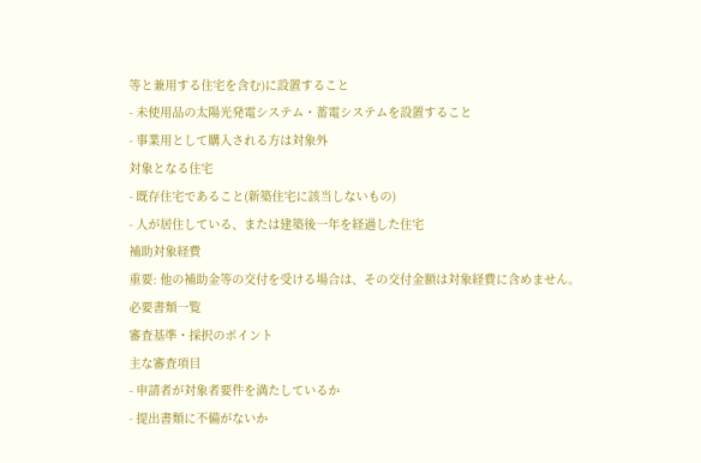等と兼用する住宅を含む)に設置すること
- 未使用品の太陽光発電システム・蓄電システムを設置すること
- 事業用として購入される方は対象外
対象となる住宅
- 既存住宅であること(新築住宅に該当しないもの)
- 人が居住している、または建築後一年を経過した住宅
補助対象経費
重要: 他の補助金等の交付を受ける場合は、その交付金額は対象経費に含めません。
必要書類一覧
審査基準・採択のポイント
主な審査項目
- 申請者が対象者要件を満たしているか
- 提出書類に不備がないか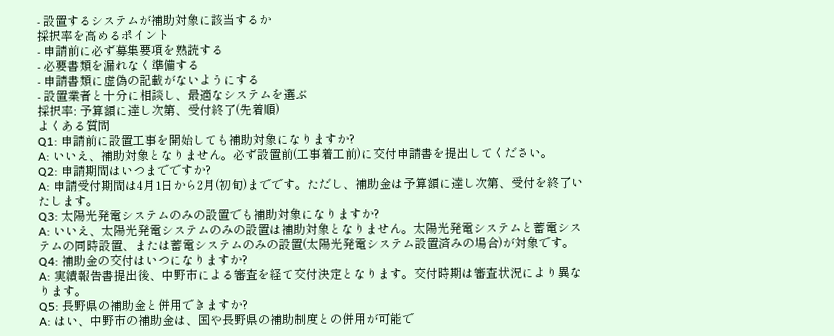- 設置するシステムが補助対象に該当するか
採択率を高めるポイント
- 申請前に必ず募集要項を熟読する
- 必要書類を漏れなく準備する
- 申請書類に虚偽の記載がないようにする
- 設置業者と十分に相談し、最適なシステムを選ぶ
採択率: 予算額に達し次第、受付終了(先着順)
よくある質問
Q1: 申請前に設置工事を開始しても補助対象になりますか?
A: いいえ、補助対象となりません。必ず設置前(工事着工前)に交付申請書を提出してください。
Q2: 申請期間はいつまでですか?
A: 申請受付期間は4月1日から2月(初旬)までです。ただし、補助金は予算額に達し次第、受付を終了いたします。
Q3: 太陽光発電システムのみの設置でも補助対象になりますか?
A: いいえ、太陽光発電システムのみの設置は補助対象となりません。太陽光発電システムと蓄電システムの同時設置、または蓄電システムのみの設置(太陽光発電システム設置済みの場合)が対象です。
Q4: 補助金の交付はいつになりますか?
A: 実績報告書提出後、中野市による審査を経て交付決定となります。交付時期は審査状況により異なります。
Q5: 長野県の補助金と併用できますか?
A: はい、中野市の補助金は、国や長野県の補助制度との併用が可能で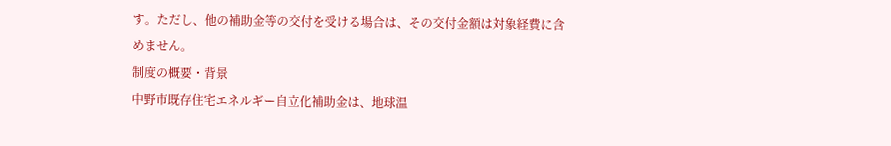す。ただし、他の補助金等の交付を受ける場合は、その交付金額は対象経費に含めません。
制度の概要・背景
中野市既存住宅エネルギー自立化補助金は、地球温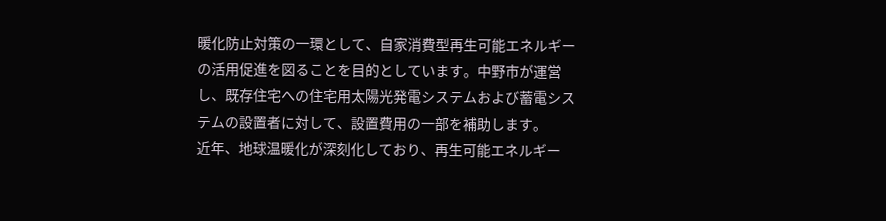暖化防止対策の一環として、自家消費型再生可能エネルギーの活用促進を図ることを目的としています。中野市が運営し、既存住宅への住宅用太陽光発電システムおよび蓄電システムの設置者に対して、設置費用の一部を補助します。
近年、地球温暖化が深刻化しており、再生可能エネルギー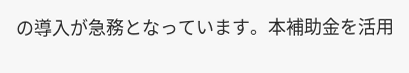の導入が急務となっています。本補助金を活用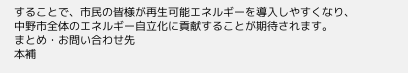することで、市民の皆様が再生可能エネルギーを導入しやすくなり、中野市全体のエネルギー自立化に貢献することが期待されます。
まとめ・お問い合わせ先
本補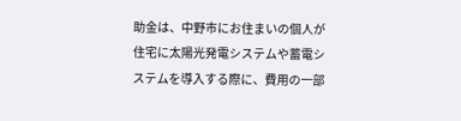助金は、中野市にお住まいの個人が住宅に太陽光発電システムや蓄電システムを導入する際に、費用の一部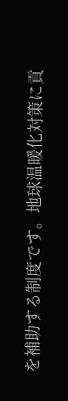を補助する制度です。地球温暖化対策に貢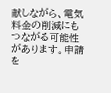献しながら、電気料金の削減にもつながる可能性があります。申請を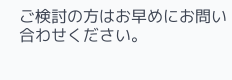ご検討の方はお早めにお問い合わせください。